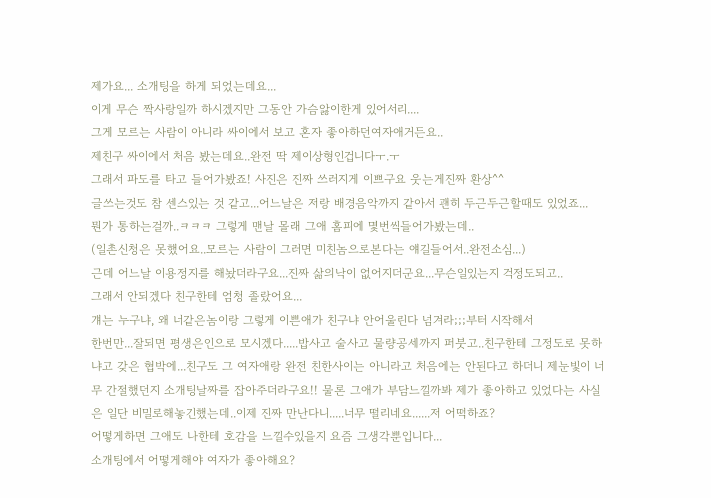제가요... 소개팅을 하게 되었는데요...
이게 무슨 짝사랑일까 하시겠지만 그동안 가슴앓이한게 있어서리....
그게 모르는 사람이 아니라 싸이에서 보고 혼자 좋아하던여자애거든요..
제친구 싸이에서 처음 봤는데요..완전 딱 제이상형인겁니다ㅜ.ㅜ
그래서 파도를 타고 들어가봤죠! 사진은 진짜 쓰러지게 이쁘구요 웃는게진짜 환상^^
글쓰는것도 참 센스있는 것 같고...어느날은 저랑 배경음악까지 같아서 괜히 두근두근할때도 있었죠...
뭔가 통하는걸까..ㅋㅋㅋ 그렇게 맨날 몰래 그애 홈피에 몇번씩들어가봤는데..
(일촌신청은 못했어요..모르는 사람이 그러면 미친놈으로본다는 얘길들어서..완전소심...)
근데 어느날 이용정지를 해놨더라구요...진짜 삶의낙이 없어지더군요...무슨일있는지 걱정도되고..
그래서 안되겠다 친구한테 엄청 졸랐어요...
걔는 누구냐, 왜 너같은놈이랑 그렇게 이쁜애가 친구냐 안어울린다 넘겨라;;;부터 시작해서
한번만...잘되면 평생은인으로 모시겠다.....밥사고 술사고 물량공세까지 퍼붓고..친구한테 그정도로 못하냐고 갖은 협박에...친구도 그 여자애랑 완전 친한사이는 아니라고 처음에는 안된다고 하더니 제눈빛이 너무 간절했던지 소개팅날짜를 잡아주더라구요!! 물론 그애가 부담느낄까봐 제가 좋아하고 있었다는 사실은 일단 비밀로해놓긴했는데..이제 진짜 만난다니.....너무 떨리네요......저 어떡하죠?
어떻게하면 그애도 나한테 호감을 느낄수있을지 요즘 그생각뿐입니다...
소개팅에서 어떻게해야 여자가 좋아해요?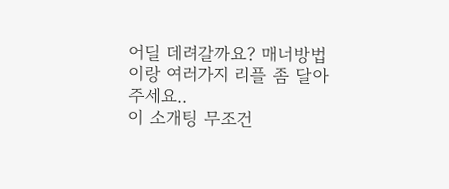어딜 데려갈까요? 매너방법이랑 여러가지 리플 좀 달아주세요..
이 소개팅 무조건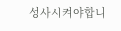성사시켜야합니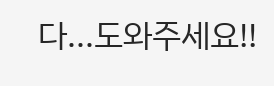다...도와주세요!!